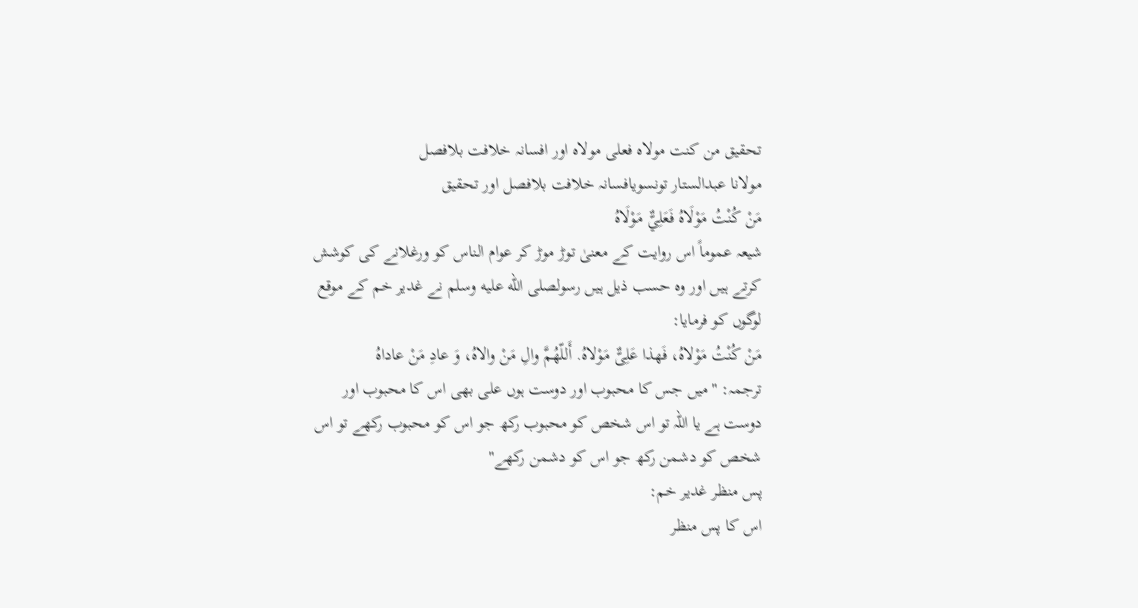تحقیق من کنت مولاہ فعلی مولاہ اور افسانہ خلافت بلافصل
مولانا عبدالستار تونسویافسانہ خلافت بلافصل اور تحقیق
مَنْ کُنْتُ مَوْلَاهُ فَعَلِيٌّ مَوْلَاهُ
شیعہ عموماً اس روایت کے معنیٰ توڑ موڑ کر عوام الناس کو ورغلانے کی کوشش کرتے ہیں اور وہ حسب ذیل ہیں رسولصلى الله عليه وسلم نے غدیر خم کے موقع لوگوں کو فرمایا:
مَنْ كُنْتُ مَوْلاهُ، فَهذا عَلِىٌّ مَوْلاهُ. أَللّهُمَّ والِ مَنْ والاهُ، وَ عادِ مَنْ عاداهُ
ترجمہ: "میں جس کا محبوب اور دوست ہوں علی بھی اس کا محبوب اور دوست ہے یا اللہ تو اس شخص کو محبوب رکھ جو اس کو محبوب رکھے تو اس شخص کو دشمن رکھ جو اس کو دشمن رکھے"
پس منظر غدیر خم:
اس کا پس منظر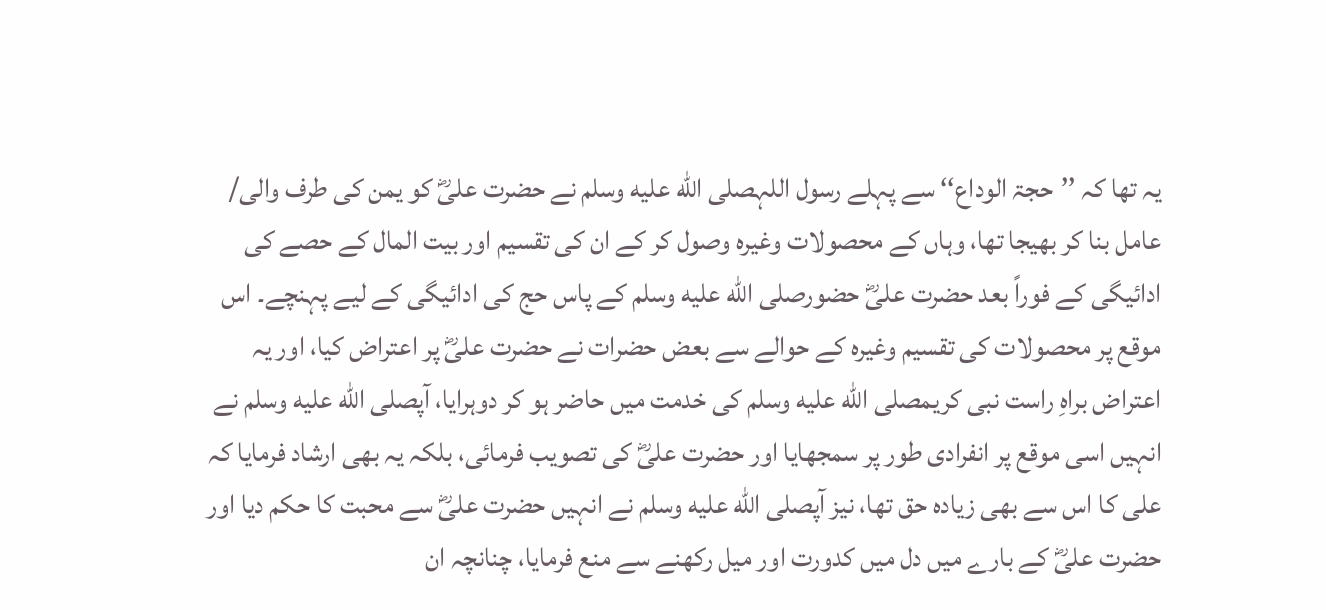یہ تھا کہ ’’حجۃ الوداع‘‘ سے پہلے رسول اللہصلى الله عليه وسلم نے حضرت علیؓ کو یمن کی طرف والی/ عامل بنا کر بھیجا تھا، وہاں کے محصولات وغیرہ وصول کر کے ان کی تقسیم اور بیت المال کے حصے کی ادائیگی کے فوراً بعد حضرت علیؓ حضورصلى الله عليه وسلم کے پاس حج کی ادائیگی کے لیے پہنچے۔ اس موقع پر محصولات کی تقسیم وغیرہ کے حوالے سے بعض حضرات نے حضرت علیؓ پر اعتراض کیا، اور یہ اعتراض براہِ راست نبی کریمصلى الله عليه وسلم کی خدمت میں حاضر ہو کر دوہرایا، آپصلى الله عليه وسلم نے انہیں اسی موقع پر انفرادی طور پر سمجھایا اور حضرت علیؓ کی تصویب فرمائی، بلکہ یہ بھی ارشاد فرمایا کہ علی کا اس سے بھی زیادہ حق تھا، نیز آپصلى الله عليه وسلم نے انہیں حضرت علیؓ سے محبت کا حکم دیا اور حضرت علیؓ کے بارے میں دل میں کدورت اور میل رکھنے سے منع فرمایا، چنانچہ ان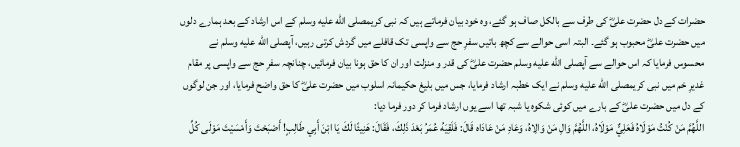حضرات کے دل حضرت علیؓ کی طرف سے بالکل صاف ہو گئے، وہ خود بیان فرماتے ہیں کہ نبی کریمصلى الله عليه وسلم کے اس ارشاد کے بعد ہمارے دلوں میں حضرت علیؓ محبوب ہو گئے۔ البتہ اسی حوالے سے کچھ باتیں سفرِ حج سے واپسی تک قافلے میں گردش کرتی رہیں، آپصلى الله عليه وسلم نے محسوس فرمایا کہ اس حوالے سے آپصلى الله عليه وسلم حضرت علیؓ کی قدر و منزلت اور ان کا حق ہونا بیان فرمائیں، چنانچہ سفرِ حج سے واپسی پر مقام غدیرِ خم میں نبی کریمصلى الله عليه وسلم نے ایک خطبہ ارشاد فرمایا، جس میں بلیغ حکیمانہ اسلوب میں حضرت علیؓ کا حق واضح فرمایا، اور جن لوگوں کے دل میں حضرت علیؓ کے بارے میں کوئی شکوہ یا شبہ تھا اسے یوں ارشاد فرما کر دور فرما دیا:
اللَّهُمَّ مَنْ كُنْتُ مَوْلَاهُ فَعَلِيٌّ مَوْلَاهُ، اللَّهُمَّ وَالِ مَنْ وَالِاهُ، وَعَادِ مَنْ عَادَاه قَالَ: فَلَقِيَهُ عُمَرُ بَعْدَ ذَلِكَ، فَقَالَ: هَنِيئًا لَكَ يَا ابْنَ أَبِي طَالِبٍ! أَصْبَحْتَ وَأَمْسَيْتَ مَوْلَى كُلِّ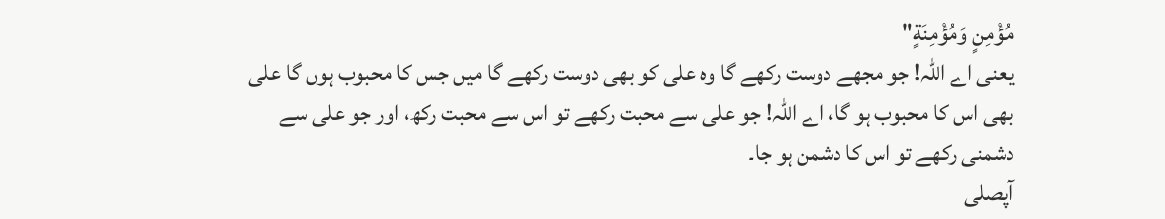مُؤْمِنٍ وَمُؤْمِنَةٍ"
یعنی اے اللہ! جو مجھے دوست رکھے گا وہ علی کو بھی دوست رکھے گا میں جس کا محبوب ہوں گا علی بھی اس کا محبوب ہو گا، اے اللہ! جو علی سے محبت رکھے تو اس سے محبت رکھ، اور جو علی سے دشمنی رکھے تو اس کا دشمن ہو جا۔
آپصلى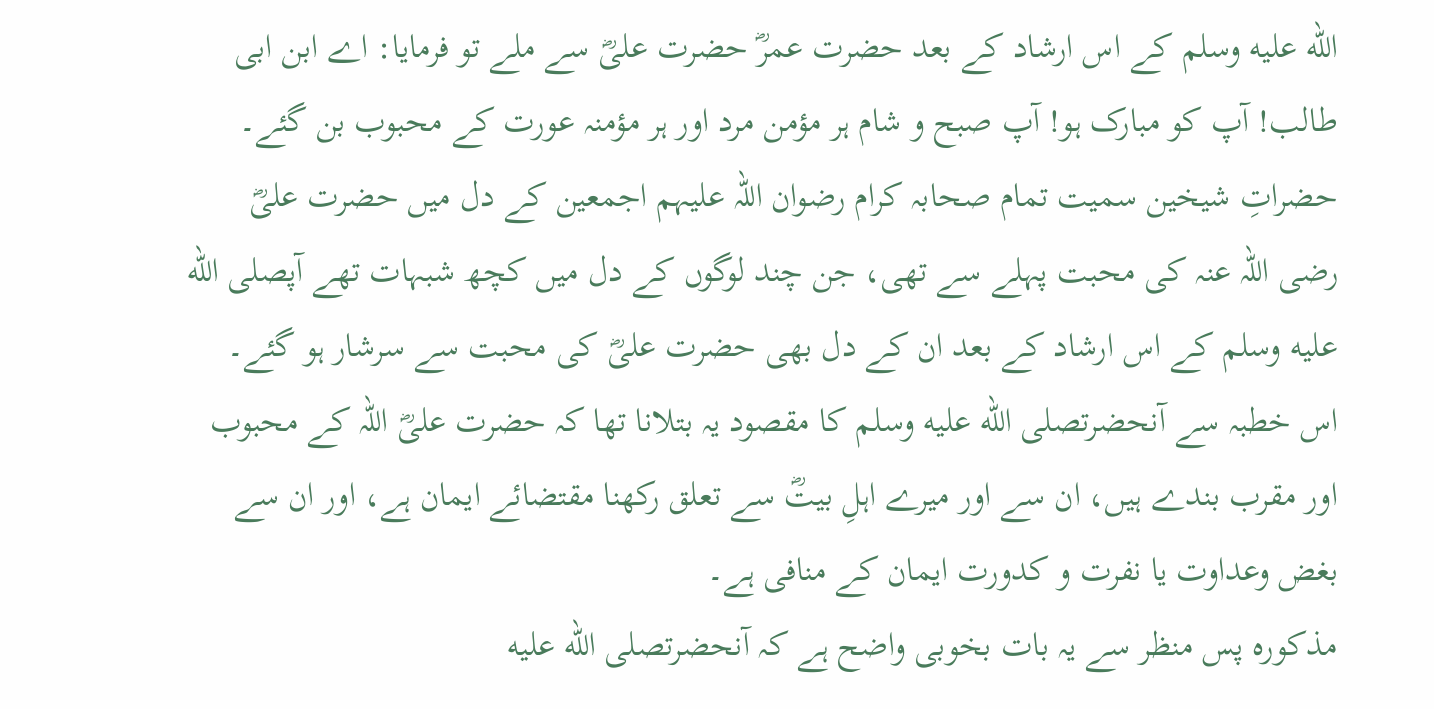الله عليه وسلم کے اس ارشاد کے بعد حضرت عمرؓ حضرت علیؓ سے ملے تو فرمایا: اے ابن ابی طالب! آپ کو مبارک ہو! آپ صبح و شام ہر مؤمن مرد اور ہر مؤمنہ عورت کے محبوب بن گئے۔ حضراتِ شیخین سمیت تمام صحابہ کرام رضوان اللہ علیہم اجمعین کے دل میں حضرت علیؓ رضی اللہ عنہ کی محبت پہلے سے تھی، جن چند لوگوں کے دل میں کچھ شبہات تھے آپصلى الله عليه وسلم کے اس ارشاد کے بعد ان کے دل بھی حضرت علیؓ کی محبت سے سرشار ہو گئے۔ اس خطبہ سے آنحضرتصلى الله عليه وسلم کا مقصود یہ بتلانا تھا کہ حضرت علیؓ اللہ کے محبوب اور مقرب بندے ہیں، ان سے اور میرے اہلِ بیتؓ سے تعلق رکھنا مقتضائے ایمان ہے، اور ان سے بغض وعداوت یا نفرت و کدورت ایمان کے منافی ہے۔
مذکورہ پس منظر سے یہ بات بخوبی واضح ہے کہ آنحضرتصلى الله عليه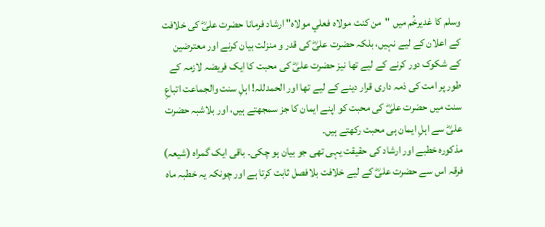وسلم کا غدیرخُم میں "من کنت مولاه فعلي مولاه" ارشاد فرمانا حضرت علیؓ کی خلافت کے اعلان کے لیے نہیں، بلکہ حضرت علیؓ کی قدر و منزلت بیان کرنے اور معترضین کے شکوک دور کرنے کے لیے تھا نیز حضرت علیؓ کی محبت کا ایک فریضہ لازمہ کے طور پر امت کی ذمہ داری قرار دینے کے لیے تھا اور الحمدللہ! اہلِ سنت والجماعت اتباعِ سنت میں حضرت علیؓ کی محبت کو اپنے ایمان کا جز سمجھتے ہیں، اور بلاشبہ حضرت علیؓ سے اہلِ ایمان ہی محبت رکھتے ہیں۔
مذکورہ خطبے اور ارشاد کی حقیقت یہی تھی جو بیان ہو چکی۔ باقی ایک گمراہ (شیعہ) فرقہ اس سے حضرت علیؓ کے لیے خلافت بلافصل ثابت کرتا ہے اور چونکہ یہ خطبہ ماہ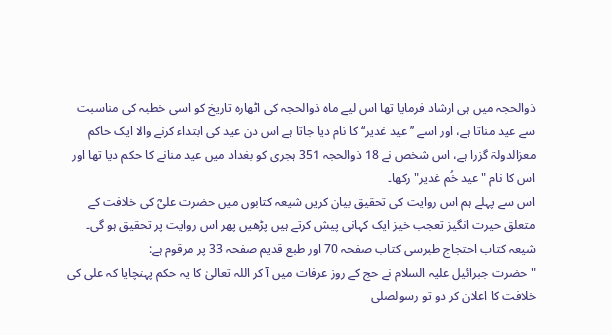ذوالحجہ میں ہی ارشاد فرمایا تھا اس لیے ماہ ذوالحجہ کی اٹھارہ تاریخ کو اسی خطبہ کی مناسبت سے عید مناتا ہے، اور اسے ’’عید غدیر‘‘ کا نام دیا جاتا ہے اس دن عید کی ابتداء کرنے والا ایک حاکم معزالدولۃ گزرا ہے، اس شخص نے 18 ذوالحجہ 351 ہجری کو بغداد میں عید منانے کا حکم دیا تھا اور اس کا نام "عید خُم غدیر" رکھا۔
اس سے پہلے ہم اس روایت کی تحقیق بیان کریں شیعہ کتابوں میں حضرت علیؓ کی خلافت کے متعلق حیرت انگیز تعجب خیز ایک کہانی پیش کرتے ہیں پڑھیں پھر اس روایت پر تحقیق ہو گی۔
شیعہ کتاب احتجاج طبرسی کتاب صفحہ 70 اور طبع قدیم صفحہ 33 پر مرقوم ہے:
"حضرت جبرائیل علیہ السلام نے حج کے روز عرفات میں آ کر اللہ تعالیٰ کا یہ حکم پہنچایا کہ علی کی خلافت کا اعلان کر دو تو رسولصلى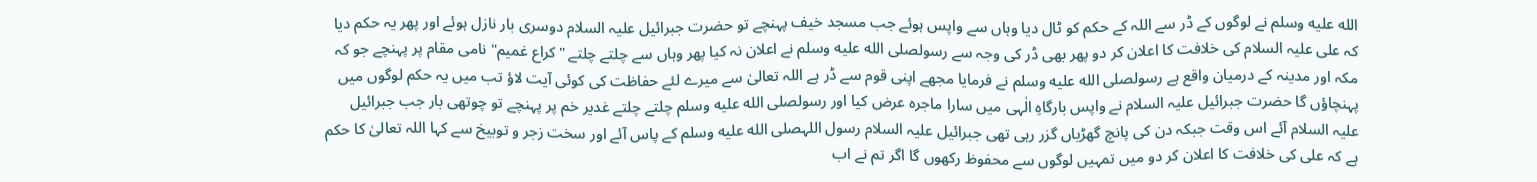الله عليه وسلم نے لوگوں کے ڈر سے اللہ کے حکم کو ٹال دیا وہاں سے واپس ہوئے جب مسجد خیف پہنچے تو حضرت جبرائیل علیہ السلام دوسری بار نازل ہوئے اور پھر یہ حکم دیا کہ علی علیہ السلام کی خلافت کا اعلان کر دو پھر بھی ڈر کی وجہ سے رسولصلى الله عليه وسلم نے اعلان نہ کیا پھر وہاں سے چلتے چلتے "کراع غمیم" نامی مقام پر پہنچے جو کہ مکہ اور مدینہ کے درمیان واقع ہے رسولصلى الله عليه وسلم نے فرمایا مجھے اپنی قوم سے ڈر ہے اللہ تعالیٰ سے میرے لئے حفاظت کی کوئی آیت لاؤ تب میں یہ حکم لوگوں میں پہنچاؤں گا حضرت جبرائیل علیہ السلام نے واپس بارگاہِ الٰہی میں سارا ماجرہ عرض کیا اور رسولصلى الله عليه وسلم چلتے چلتے غدیر خم پر پہنچے تو چوتھی بار جب جبرائیل علیہ السلام آئے اس وقت جبکہ دن کی پانچ گھڑیاں گزر رہی تھی جبرائیل علیہ السلام رسول اللہصلى الله عليه وسلم کے پاس آئے اور سخت زجر و توبیخ سے کہا اللہ تعالیٰ کا حکم ہے کہ علی کی خلافت کا اعلان کر دو میں تمہیں لوگوں سے محفوظ رکھوں گا اگر تم نے اب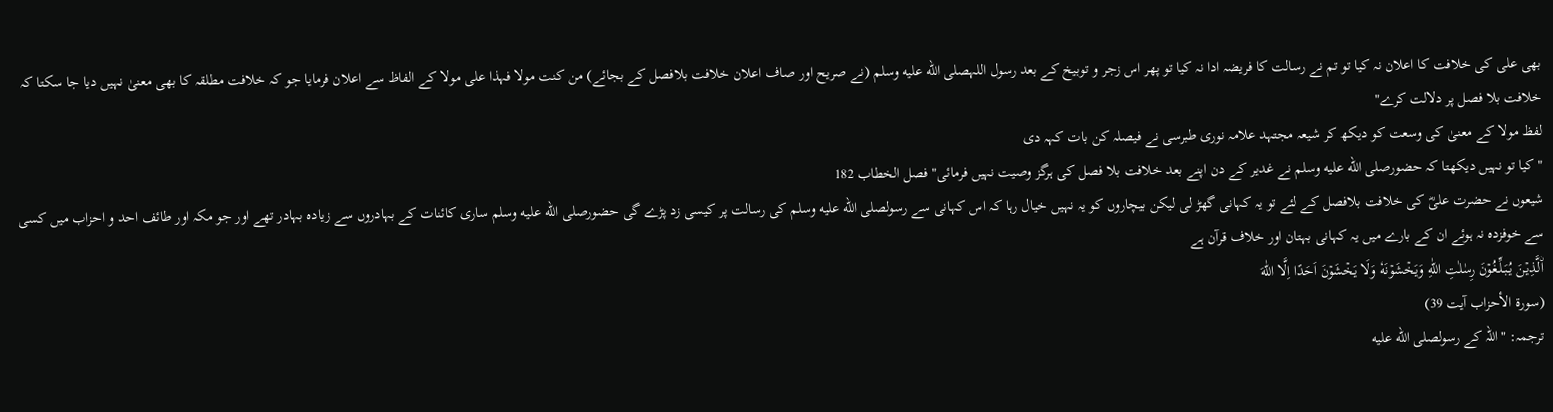بھی علی کی خلافت کا اعلان نہ کیا تو تم نے رسالت کا فریضہ ادا نہ کیا تو پھر اس زجر و توبیخ کے بعد رسول اللہصلى الله عليه وسلم (نے صریح اور صاف اعلان خلافت بلافصل کے بجائے) من کنت مولا فہذا علی مولا کے الفاظ سے اعلان فرمایا جو کہ خلافت مطلقہ کا بھی معنیٰ نہیں دیا جا سکتا کہ خلافت بلا فصل پر دلالت کرے"
لفظ مولا کے معنیٰ کی وسعت کو دیکھ کر شیعہ مجتہد علامہ نوری طبرسی نے فیصلہ کن بات کہہ دی
"کیا تو نہیں دیکھتا کہ حضورصلى الله عليه وسلم نے غدیر کے دن اپنے بعد خلافت بلا فصل کی ہرگز وصیت نہیں فرمائی" فصل الخطاب 182
شیعوں نے حضرت علیؓ کی خلافت بلافصل کے لئے تو یہ کہانی گھڑ لی لیکن بیچاروں کو یہ نہیں خیال رہا کہ اس کہانی سے رسولصلى الله عليه وسلم کی رسالت پر کیسی زد پڑے گی حضورصلى الله عليه وسلم ساری کائنات کے بہادروں سے زیادہ بہادر تھے اور جو مکہ اور طائف احد و احزاب میں کسی سے خوفزدہ نہ ہوئے ان کے بارے میں یہ کہانی بہتان اور خلاف قرآن ہے
اۨلَّذِيۡنَ يُبَـلِّـغُوۡنَ رِسٰلٰتِ اللّٰهِ وَيَخۡشَوۡنَهٗ وَلَا يَخۡشَوۡنَ اَحَدًا اِلَّا اللّٰهَ
(سورۃ الأحزاب آیت 39)
ترجمہ: "اللہ کے رسولصلى الله عليه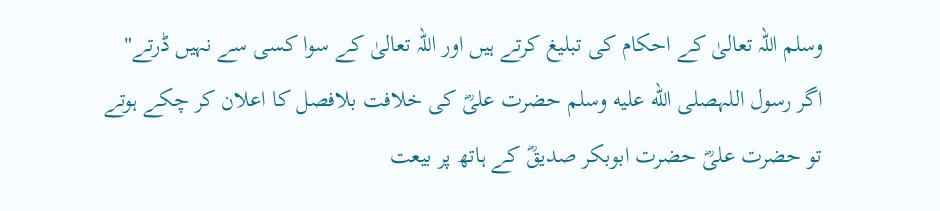وسلم اللہ تعالیٰ کے احکام کی تبلیغ کرتے ہیں اور اللہ تعالیٰ کے سوا کسی سے نہیں ڈرتے"
اگر رسول اللہصلى الله عليه وسلم حضرت علیؓ کی خلافت بلافصل کا اعلان کر چکے ہوتے تو حضرت علیؓ حضرت ابوبکر صدیقؓ کے ہاتھ پر بیعت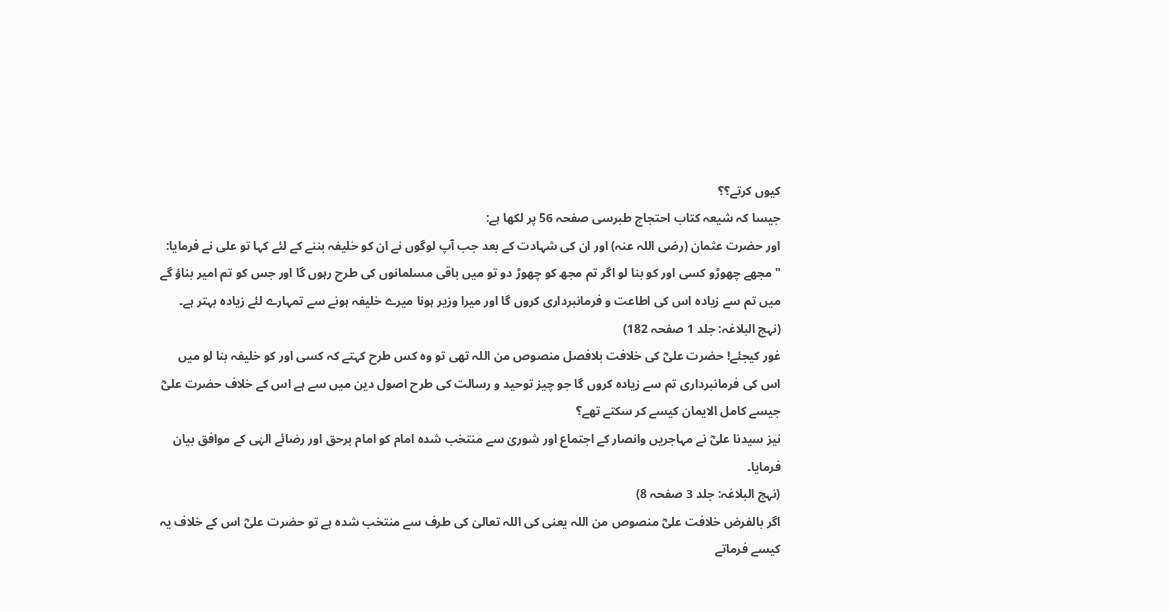کیوں کرتے؟؟
جیسا کہ شیعہ کتاب احتجاج طبرسی صفحہ 56 پر لکھا ہے:
اور حضرت عثمان (رضی اللہ عنہ) اور ان کی شہادت کے بعد جب آپ لوگوں نے ان کو خلیفہ بننے کے لئے کہا تو علی نے فرمایا:
"مجھے چھوڑو کسی اور کو بنا لو اگر تم مجھ کو چھوڑ دو تو میں باقی مسلمانوں کی طرح رہوں گا اور جس کو تم امیر بناؤ گے میں تم سے زیادہ اس کی اطاعت و فرمانبرداری کروں گا اور میرا وزیر ہونا میرے خلیفہ ہونے سے تمہارے لئے زیادہ بہتر ہے۔
(نہج البلاغہ: جلد 1 صفحہ 182)
غور کیجئے! حضرت علیؓ کی خلافت بلافصل منصوص من اللہ تھی تو وہ کس طرح کہتے کہ کسی اور کو خلیفہ بنا لو میں اس کی فرمانبرداری تم سے زیادہ کروں گا جو چیز توحید و رسالت کی طرح اصول دین میں سے ہے اس کے خلاف حضرت علیؓ جیسے کامل الایمان کیسے کر سکتے تھے؟
نیز سیدنا علیؓ نے مہاجریں وانصار کے اجتماع اور شوریٰ سے منتخب شدہ امام کو امام برحق اور رضائے الہٰی کے موافق بیان فرمایا۔
(نہج البلاغہ: جلد 3 صفحہ 8)
اگر بالفرض خلافت علیؓ منصوص من اللہ یعنی کی اللہ تعالیٰ کی طرف سے منتخب شدہ ہے تو حضرت علیؓ اس کے خلاف یہ کیسے فرماتے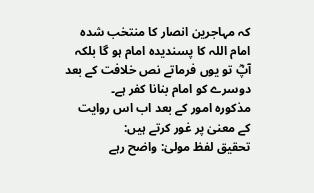کہ مہاجرین انصار کا منتخب شدہ امام اللہ کا پسندیدہ امام ہو گا بلکہ آپؓ تو یوں فرماتے نص خلافت کے بعد دوسرے کو امام بنانا کفر ہے۔
مذکورہ امور کے بعد اب اس روایت کے معنیٰ پر غور کرتے ہیں:
تحقیق لفظ مولیٰ: واضح رہے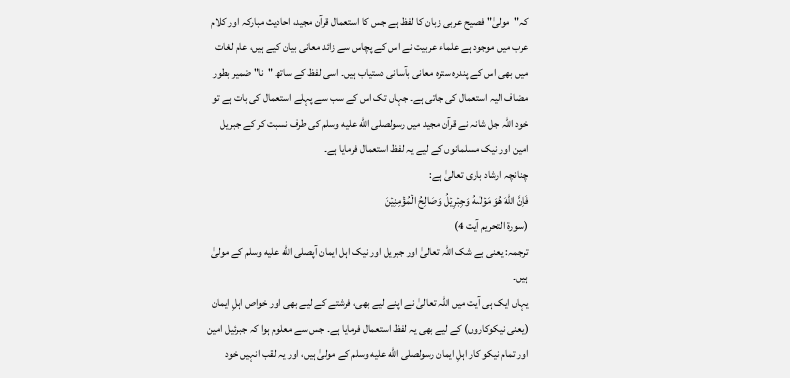کہ"مولیٰ" فصیح عربی زبان کا لفظ ہے جس کا استعمال قرآن مجید، احادیث مبارکہ اور کلام عرب میں موجود ہے علماء عربیت نے اس کے پچاس سے زائد معانی بیان کیے ہیں، عام لغات میں بھی اس کے پندرہ سترہ معانی بآسانی دستیاب ہیں۔ اسی لفظ کے ساتھ "نا" ضمیر بطور مضاف الیہ استعمال کی جاتی ہے۔ جہاں تک اس کے سب سے پہلے استعمال کی بات ہے تو خود اللہ جل شانہ نے قرآن مجید میں رسولصلى الله عليه وسلم کی طرف نسبت کر کے جبریل امین اور نیک مسلمانوں کے لیے یہ لفظ استعمال فرمایا ہے۔
چنانچہ ارشاد باری تعالیٰ ہے:
فَاِنَّ اللّٰهَ هُوَ مَوۡلٰٮهُ وَجِبۡرِيۡلُ وَصَالِحُ الۡمُؤۡمِنِيۡنَ
(سورۃ التحريم آیت 4)
ترجمہ: یعنی بے شک اللہ تعالیٰ اور جبریل اور نیک اہل ایمان آپصلى الله عليه وسلم کے مولیٰ ہیں۔
یہاں ایک ہی آیت میں اللہ تعالیٰ نے اپنے لیے بھی، فرشتے کے لیے بھی اور خواص اہلِ ایمان (یعنی نیکوکاروں) کے لیے بھی یہ لفظ استعمال فرمایا ہے۔ جس سے معلوم ہوا کہ جبرئیل امین اور تمام نیکو کار اہلِ ایمان رسولصلى الله عليه وسلم کے مولیٰ ہیں، اور یہ لقب انہیں خود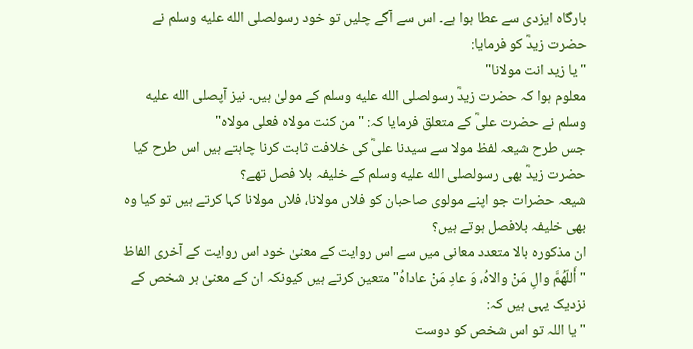بارگاہ ایزدی سے عطا ہوا ہے۔ اس سے آگے چلیں تو خود رسولصلى الله عليه وسلم نے حضرت زیدؓ کو فرمایا:
"یا زید انت مولانا"
معلوم ہوا کہ حضرت زیدؓ رسولصلى الله عليه وسلم کے مولیٰ ہیں۔ نیز آپصلى الله عليه وسلم نے حضرت علیؓ کے متعلق فرمایا کہ: "من کنت مولاہ فعلی مولاہ"
جس طرح شیعہ لفظ مولا سے سیدنا علیؓ کی خلافت ثابت کرنا چاہتے ہیں اس طرح کیا حضرت زیدؓ بھی رسولصلى الله عليه وسلم کے خلیفہ بلا فصل تھے؟
شیعہ حضرات جو اپنے مولوی صاحبان کو فلاں مولانا، فلاں مولانا کہا کرتے ہیں تو کیا وہ بھی خلیفہ بلافصل ہوتے ہیں؟
ان مذکورہ بالا متعدد معانی میں سے اس روایت کے معنیٰ خود اس روایت کے آخری الفاظ "أَللّهُمَّ والِ مَنْ والاهُ، وَ عادِ مَنْ عاداهُ" متعین کرتے ہیں کیونکہ ان کے معنیٰ ہر شخص کے نزدیک یہی ہیں کہ:
"یا اللہ تو اس شخص کو دوست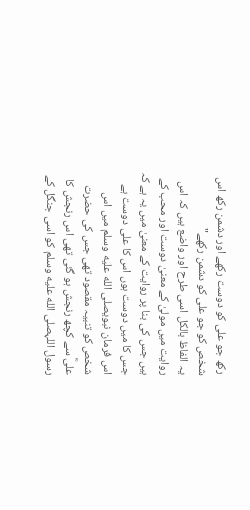رکھ جو علی کو دوست رکھے اور دشمن رکھ اس شخص کو جو علی کو دشمن رکھے"
یہ الفاظ بالکل اسی طرح اور واضع ہیں کہ اس روایت میں مولیٰ کے معنیٰ دوست اور محب کے ہیں جس کی بنا پر روایت کے معنیٰ میں یہ ہے کہ جس کا میں دوست ہوں اس کا علی دوست ہے اس فرمان نبویصلى الله عليه وسلم میں اس شخص کو تنبیہ مقصود تھی جس کی حضرت علیؓ سے کچھ رنجش ہو گئی تھی اس رنجش کا رسول اللہصلى الله عليه وسلم کو اسی جنگل کے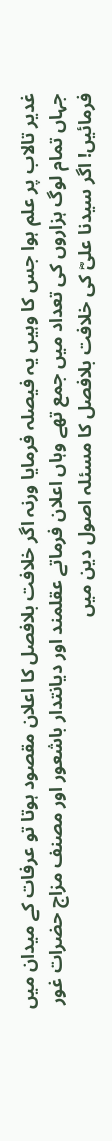غدیر تالاب پر علم ہوا جس کا وہیں یہ فیصلہ فرمایا ورنہ اگر خلافت بلافصل کا اعلان مقصود ہوتا تو عرفات کے میدان میں جہاں تمام لوگ ہزاروں کی تعداد میں جمع تھے وہاں اعلان فرماتے عقلمند اور دیانتدار باشعور اور مصنف مزاج حضرات غور فرمائیں! اگر سیدنا علیؓ کی خلافت بلافصل کا مسئلہ اصول دین میں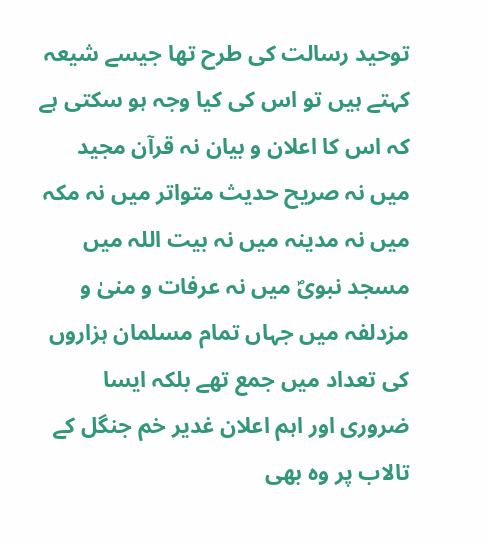توحید رسالت کی طرح تھا جیسے شیعہ کہتے ہیں تو اس کی کیا وجہ ہو سکتی ہے کہ اس کا اعلان و بیان نہ قرآن مجید میں نہ صریح حدیث متواتر میں نہ مکہ میں نہ مدینہ میں نہ بیت اللہ میں مسجد نبویؐ میں نہ عرفات و منیٰ و مزدلفہ میں جہاں تمام مسلمان ہزاروں کی تعداد میں جمع تھے بلکہ ایسا ضروری اور اہم اعلان غدیر خم جنگل کے تالاب پر وہ بھی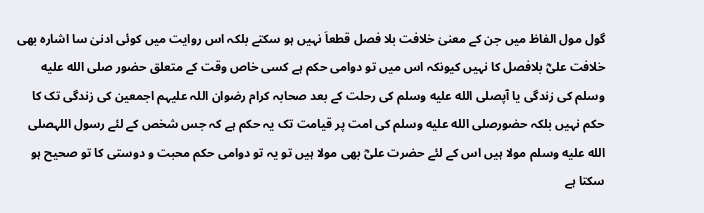گول مول الفاظ میں جن کے معنیٰ خلافت بلا فصل قطعاَ نہیں ہو سکتے بلکہ اس روایت میں کوئی ادنیٰ سا اشارہ بھی خلافت علیؓ بلافصل کا نہیں کیونکہ اس میں تو دوامی حکم ہے کسی خاص وقت کے متعلق حضور صلى الله عليه وسلم کی زندگی یا آپصلى الله عليه وسلم کی رحلت کے بعد صحابہ کرام رضوان اللہ علیہم اجمعین کی زندگی تک کا حکم نہیں بلکہ حضورصلى الله عليه وسلم کی امت پر قیامت تک یہ حکم ہے کہ جس شخص کے لئے رسول اللہصلى الله عليه وسلم مولا ہیں اس کے لئے حضرت علیؓ بھی مولا ہیں تو یہ تو دوامی حکم محبت و دوستی کا تو صحیح ہو سکتا ہے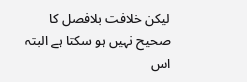لیکن خلافت بلافصل کا صحیح نہیں ہو سکتا ہے البتہ اس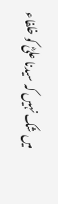میں شک نہیں کہ سیدنا علیؓ کو خلفاء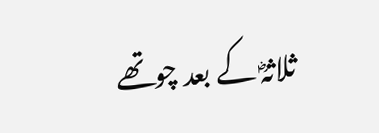ثلاثہؓ کے بعد چوتھے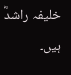خلیفہ راشدؓ ہیں۔